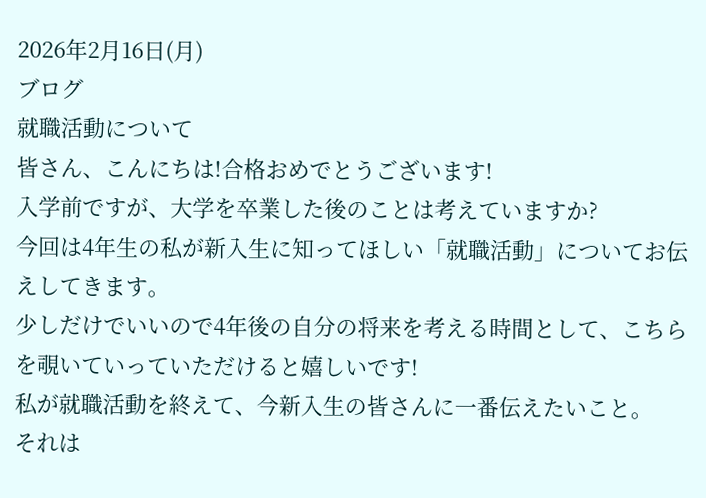2026年2月16日(月)
ブログ
就職活動について
皆さん、こんにちは!合格おめでとうございます!
入学前ですが、大学を卒業した後のことは考えていますか?
今回は4年生の私が新入生に知ってほしい「就職活動」についてお伝えしてきます。
少しだけでいいので4年後の自分の将来を考える時間として、こちらを覗いていっていただけると嬉しいです!
私が就職活動を終えて、今新入生の皆さんに一番伝えたいこと。
それは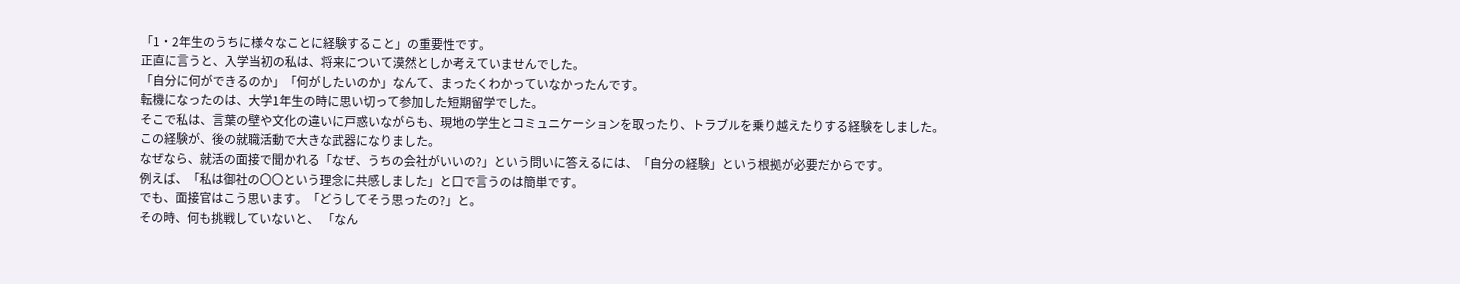「1・2年生のうちに様々なことに経験すること」の重要性です。
正直に言うと、入学当初の私は、将来について漠然としか考えていませんでした。
「自分に何ができるのか」「何がしたいのか」なんて、まったくわかっていなかったんです。
転機になったのは、大学1年生の時に思い切って参加した短期留学でした。
そこで私は、言葉の壁や文化の違いに戸惑いながらも、現地の学生とコミュニケーションを取ったり、トラブルを乗り越えたりする経験をしました。
この経験が、後の就職活動で大きな武器になりました。
なぜなら、就活の面接で聞かれる「なぜ、うちの会社がいいの?」という問いに答えるには、「自分の経験」という根拠が必要だからです。
例えば、「私は御社の〇〇という理念に共感しました」と口で言うのは簡単です。
でも、面接官はこう思います。「どうしてそう思ったの?」と。
その時、何も挑戦していないと、 「なん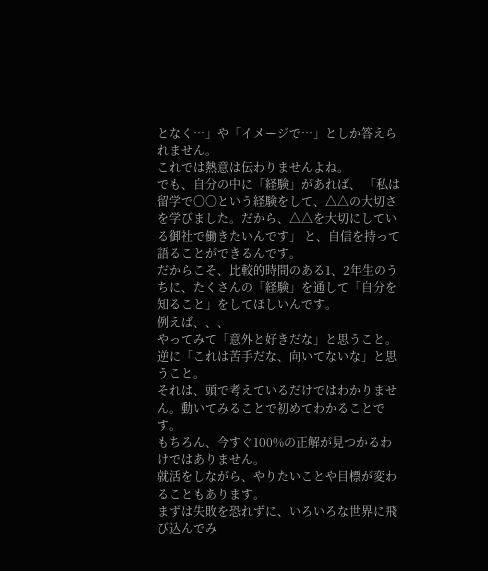となく…」や「イメージで…」としか答えられません。
これでは熱意は伝わりませんよね。
でも、自分の中に「経験」があれば、 「私は留学で〇〇という経験をして、△△の大切さを学びました。だから、△△を大切にしている御社で働きたいんです」 と、自信を持って語ることができるんです。
だからこそ、比較的時間のある1、2年生のうちに、たくさんの「経験」を通して「自分を知ること」をしてほしいんです。
例えば、、、
やってみて「意外と好きだな」と思うこと。
逆に「これは苦手だな、向いてないな」と思うこと。
それは、頭で考えているだけではわかりません。動いてみることで初めてわかることです。
もちろん、今すぐ100%の正解が見つかるわけではありません。
就活をしながら、やりたいことや目標が変わることもあります。
まずは失敗を恐れずに、いろいろな世界に飛び込んでみ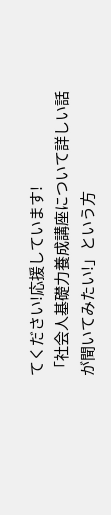てください!応援しています!
「社会人基礎力養成講座について詳しい話が聞いてみたい!」という方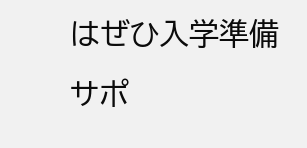はぜひ入学準備サポ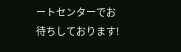ートセンターでお待ちしております!